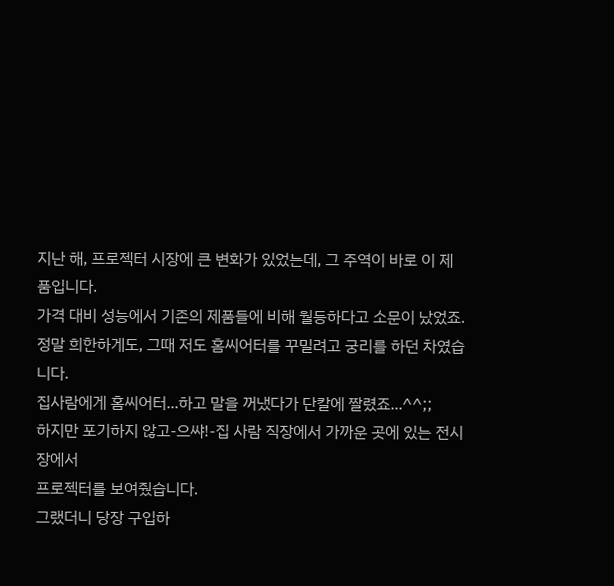지난 해, 프로젝터 시장에 큰 변화가 있었는데, 그 주역이 바로 이 제품입니다.
가격 대비 성능에서 기존의 제품들에 비해 월등하다고 소문이 났었죠.
정말 희한하게도, 그때 저도 홈씨어터를 꾸밀려고 궁리를 하던 차였습니다.
집사람에게 홈씨어터...하고 말을 꺼냈다가 단칼에 짤렸죠...^^;;
하지만 포기하지 않고-으쌰!-집 사람 직장에서 가까운 곳에 있는 전시장에서
프로젝터를 보여줬습니다.
그랬더니 당장 구입하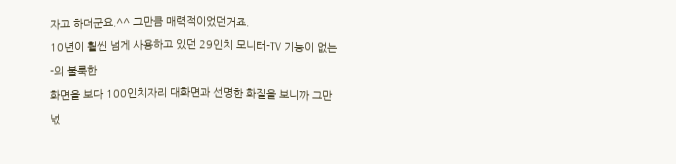자고 하더군요.^^ 그만큼 매력적이었던거죠.
10년이 훨씬 넘게 사용하고 있던 29인치 모니터-TV 기능이 없는-의 불룩한
화면을 보다 100인치자리 대화면과 선명한 화질을 보니까 그만 넋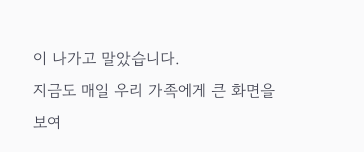이 나가고 말았습니다.
지금도 매일 우리 가족에게 큰 화면을 보여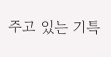주고 있는 기특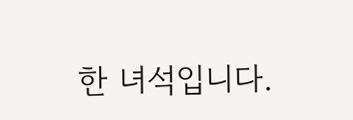한 녀석입니다.